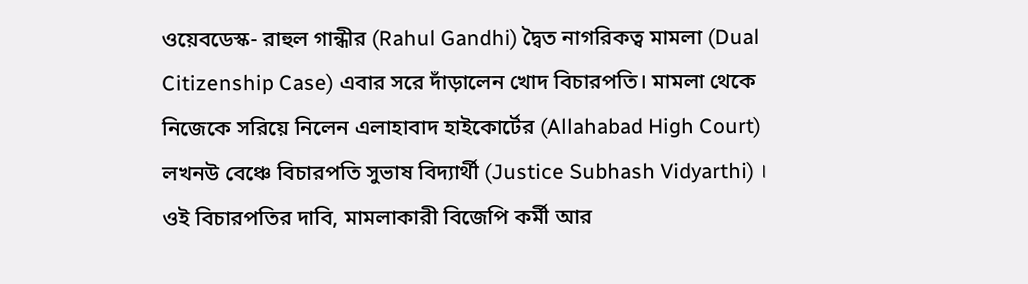ওয়েবডেস্ক- রাহুল গান্ধীর (Rahul Gandhi) দ্বৈত নাগরিকত্ব মামলা (Dual Citizenship Case) এবার সরে দাঁড়ালেন খোদ বিচারপতি। মামলা থেকে নিজেকে সরিয়ে নিলেন এলাহাবাদ হাইকোর্টের (Allahabad High Court) লখনউ বেঞ্চে বিচারপতি সুভাষ বিদ্যার্থী (Justice Subhash Vidyarthi) ।
ওই বিচারপতির দাবি, মামলাকারী বিজেপি কর্মী আর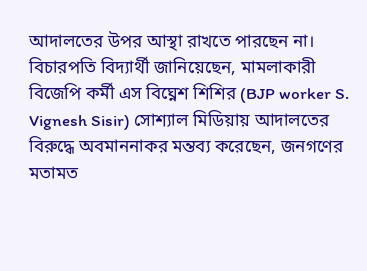আদালতের উপর আস্থা রাখতে পারছেন না। বিচারপতি বিদ্যার্থী জানিয়েছেন, মামলাকারী বিজেপি কর্মী এস বিঘ্নেশ শিশির (BJP worker S. Vignesh Sisir) সোশ্যাল মিডিয়ায় আদালতের বিরুদ্ধে অবমাননাকর মন্তব্য করেছেন, জনগণের মতামত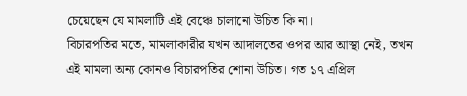চেয়েছেন যে মামলাটি এই বেঞ্চে চালানো উচিত কি না।
বিচারপতির মতে, মামলাকারীর যখন আদালতের ওপর আর আস্থা নেই, তখন এই মামলা অন্য কোনও বিচারপতির শোনা উচিত। গত ১৭ এপ্রিল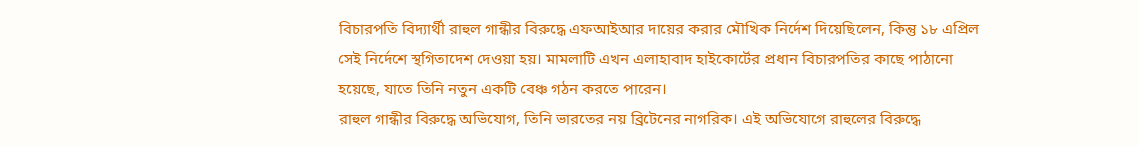বিচারপতি বিদ্যার্থী রাহুল গান্ধীর বিরুদ্ধে এফআইআর দায়ের করার মৌখিক নির্দেশ দিয়েছিলেন, কিন্তু ১৮ এপ্রিল সেই নির্দেশে স্থগিতাদেশ দেওয়া হয়। মামলাটি এখন এলাহাবাদ হাইকোর্টের প্রধান বিচারপতির কাছে পাঠানো হয়েছে, যাতে তিনি নতুন একটি বেঞ্চ গঠন করতে পারেন।
রাহুল গান্ধীর বিরুদ্ধে অভিযোগ, তিনি ভারতের নয় ব্রিটেনের নাগরিক। এই অভিযোগে রাহুলের বিরুদ্ধে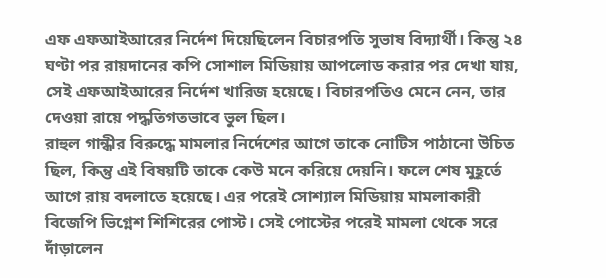এফ এফআইআরের নির্দেশ দিয়েছিলেন বিচারপতি সুভাষ বিদ্যার্থী। কিন্তু ২৪ ঘণ্টা পর রায়দানের কপি সোশাল মিডিয়ায় আপলোড করার পর দেখা যায়, সেই এফআইআরের নির্দেশ খারিজ হয়েছে। বিচারপতিও মেনে নেন, তার দেওয়া রায়ে পদ্ধতিগতভাবে ভুল ছিল।
রাহুল গান্ধীর বিরুদ্ধে মামলার নির্দেশের আগে তাকে নোটিস পাঠানো উচিত ছিল, কিন্তু এই বিষয়টি তাকে কেউ মনে করিয়ে দেয়নি। ফলে শেষ মুহূর্তে আগে রায় বদলাতে হয়েছে। এর পরেই সোশ্যাল মিডিয়ায় মামলাকারী বিজেপি ভিগ্নেশ শিশিরের পোস্ট। সেই পোস্টের পরেই মামলা থেকে সরে দাঁড়ালেন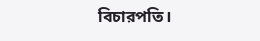বিচারপতি।